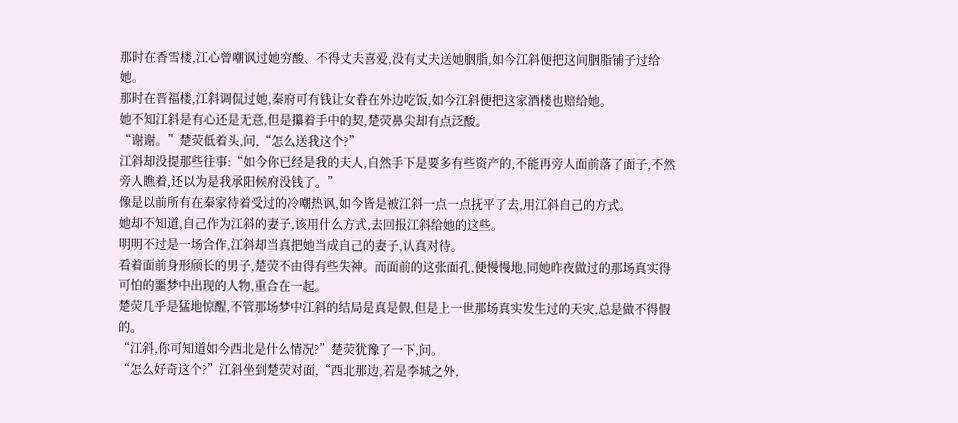那时在香雪楼,江心曾嘲讽过她穷酸、不得丈夫喜爱,没有丈夫送她胭脂,如今江斜便把这间胭脂铺子过给她。
那时在晋福楼,江斜调侃过她,秦府可有钱让女眷在外边吃饭,如今江斜便把这家酒楼也赔给她。
她不知江斜是有心还是无意,但是攥着手中的契,楚荧鼻尖却有点泛酸。
“谢谢。”楚荧低着头,问,“怎么送我这个?”
江斜却没提那些往事:“如今你已经是我的夫人,自然手下是要多有些资产的,不能再旁人面前落了面子,不然旁人瞧着,还以为是我承阳候府没钱了。”
像是以前所有在秦家待着受过的冷嘲热讽,如今皆是被江斜一点一点抚平了去,用江斜自己的方式。
她却不知道,自己作为江斜的妻子,该用什么方式,去回报江斜给她的这些。
明明不过是一场合作,江斜却当真把她当成自己的妻子,认真对待。
看着面前身形颀长的男子,楚荧不由得有些失神。而面前的这张面孔,便慢慢地,同她昨夜做过的那场真实得可怕的噩梦中出现的人物,重合在一起。
楚荧几乎是猛地惊醒,不管那场梦中江斜的结局是真是假,但是上一世那场真实发生过的天灾,总是做不得假的。
“江斜,你可知道如今西北是什么情况?”楚荧犹豫了一下,问。
“怎么好奇这个?”江斜坐到楚荧对面,“西北那边,若是李城之外,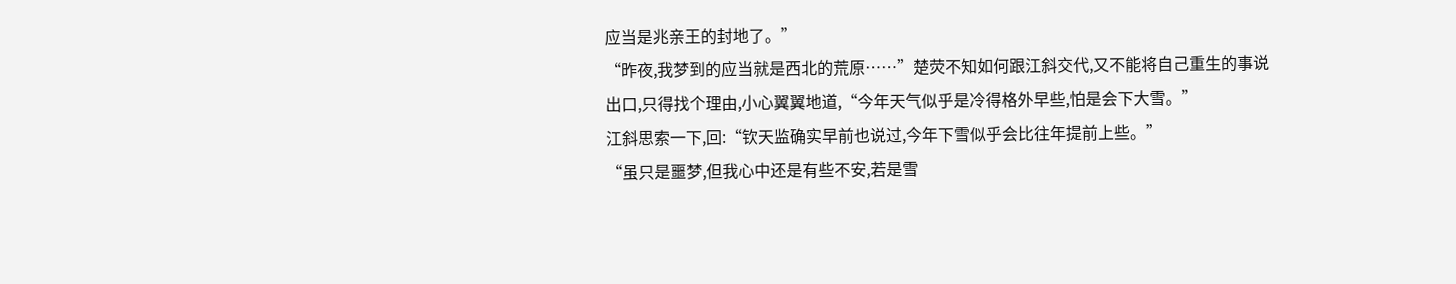应当是兆亲王的封地了。”
“昨夜,我梦到的应当就是西北的荒原……”楚荧不知如何跟江斜交代,又不能将自己重生的事说出口,只得找个理由,小心翼翼地道,“今年天气似乎是冷得格外早些,怕是会下大雪。”
江斜思索一下,回:“钦天监确实早前也说过,今年下雪似乎会比往年提前上些。”
“虽只是噩梦,但我心中还是有些不安,若是雪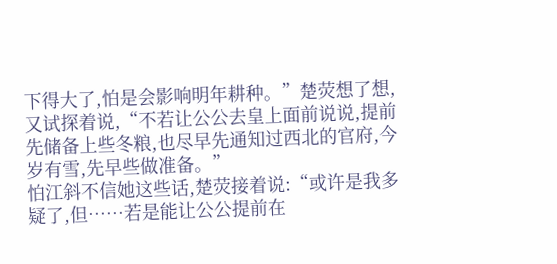下得大了,怕是会影响明年耕种。”楚荧想了想,又试探着说,“不若让公公去皇上面前说说,提前先储备上些冬粮,也尽早先通知过西北的官府,今岁有雪,先早些做准备。”
怕江斜不信她这些话,楚荧接着说:“或许是我多疑了,但……若是能让公公提前在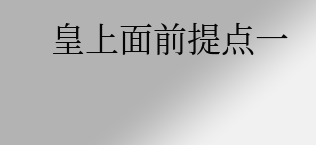皇上面前提点一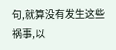句,就算没有发生这些祸事,以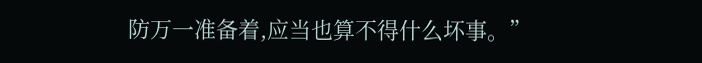防万一准备着,应当也算不得什么坏事。”